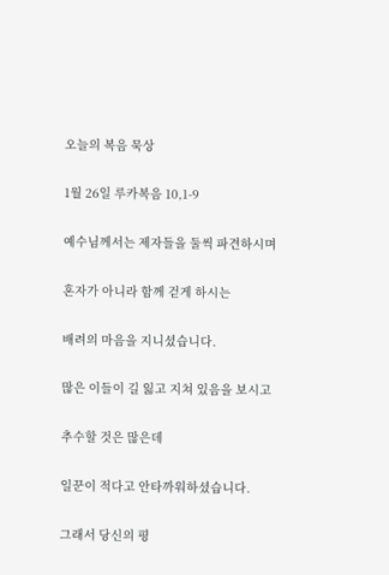오늘의 복음 묵상

1월 26일 루카복음 10,1-9

예수님께서는 제자들을 둘씩 파견하시며

혼자가 아니라 함께 걷게 하시는

배려의 마음을 지니셨습니다.

많은 이들이 길 잃고 지쳐 있음을 보시고

추수할 것은 많은데

일꾼이 적다고 안타까워하셨습니다.

그래서 당신의 평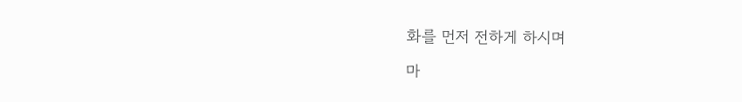화를 먼저 전하게 하시며

마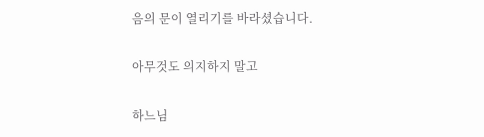음의 문이 열리기를 바라셨습니다.

아무것도 의지하지 말고

하느님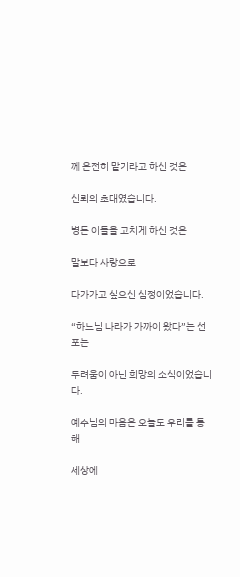께 온전히 맡기라고 하신 것은

신뢰의 초대였습니다.

병든 이들을 고치게 하신 것은

말보다 사랑으로

다가가고 싶으신 심정이었습니다.

“하느님 나라가 가까이 왔다”는 선포는

두려움이 아닌 희망의 소식이었습니다.

예수님의 마음은 오늘도 우리를 통해

세상에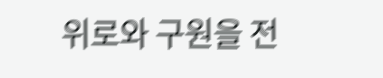위로와 구원을 전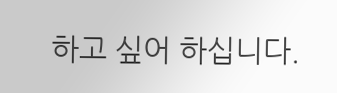하고 싶어 하십니다.